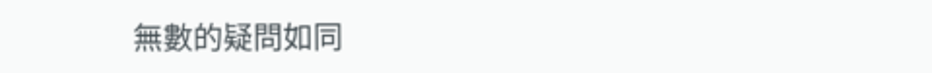無數的疑問如同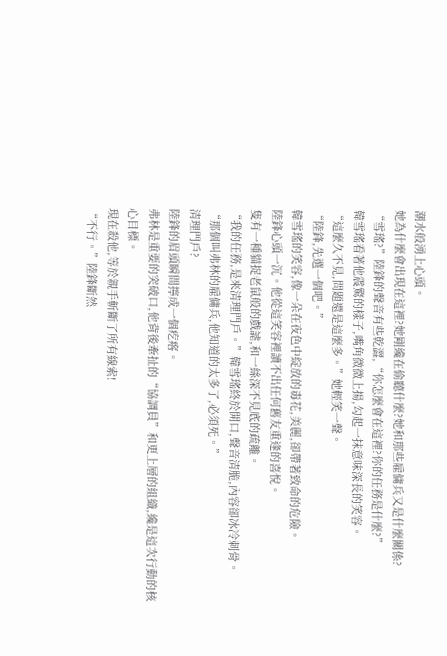潮水般湧上心頭。
她為什麼會出現在這裡?她剛纔在偷聽什麼?她和那些雇傭兵又是什麼關係?
“雪瑤?”陸鋒的聲音有些乾澀,“你怎麼會在這裡?你的任務是什麼?”
韓雪瑤看著他震驚的樣子,嘴角微微上揚,勾起一抹意味深長的笑容。
“這麼久不見,問題還是這麼多。”她輕笑一聲。
“陸鋒,先選一個吧。”
韓雪瑤的笑容,像一朵在夜色中綻放的毒花,美麗,卻帶著致命的危險。
陸鋒心頭一沉。他從這笑容裡讀不出任何舊友重逢的喜悅。
隻有一種貓捉老鼠般的戲謔,和一絲深不見底的疏離。
“我的任務,是來清理門戶。”韓雪瑤終於開口,聲音清脆,內容卻冰冷刺骨。
“那個叫弗林的雇傭兵,他知道的太多了,必須死。”
清理門戶?
陸鋒的眉頭瞬間擰成一個疙瘩。
弗林是重要的突破口,他背後牽扯的“協調員”和更上層的組織,纔是這次行動的核心目標。
現在殺他,等於親手斬斷了所有線索!
“不行。”陸鋒斷然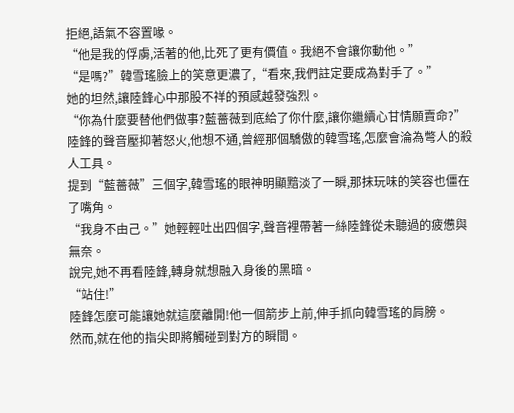拒絕,語氣不容置喙。
“他是我的俘虜,活著的他,比死了更有價值。我絕不會讓你動他。”
“是嗎?”韓雪瑤臉上的笑意更濃了,“看來,我們註定要成為對手了。”
她的坦然,讓陸鋒心中那股不祥的預感越發強烈。
“你為什麼要替他們做事?藍薔薇到底給了你什麼,讓你繼續心甘情願賣命?”
陸鋒的聲音壓抑著怒火,他想不通,曾經那個驕傲的韓雪瑤,怎麼會淪為彆人的殺人工具。
提到“藍薔薇”三個字,韓雪瑤的眼神明顯黯淡了一瞬,那抹玩味的笑容也僵在了嘴角。
“我身不由己。”她輕輕吐出四個字,聲音裡帶著一絲陸鋒從未聽過的疲憊與無奈。
說完,她不再看陸鋒,轉身就想融入身後的黑暗。
“站住!”
陸鋒怎麼可能讓她就這麼離開!他一個箭步上前,伸手抓向韓雪瑤的肩膀。
然而,就在他的指尖即將觸碰到對方的瞬間。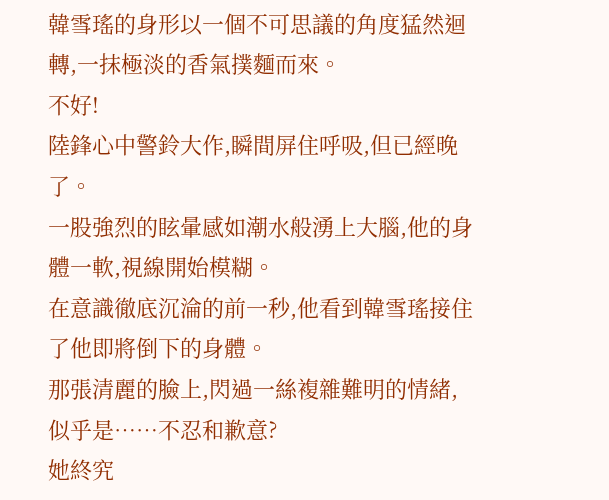韓雪瑤的身形以一個不可思議的角度猛然迴轉,一抹極淡的香氣撲麵而來。
不好!
陸鋒心中警鈴大作,瞬間屏住呼吸,但已經晚了。
一股強烈的眩暈感如潮水般湧上大腦,他的身體一軟,視線開始模糊。
在意識徹底沉淪的前一秒,他看到韓雪瑤接住了他即將倒下的身體。
那張清麗的臉上,閃過一絲複雜難明的情緒,似乎是……不忍和歉意?
她終究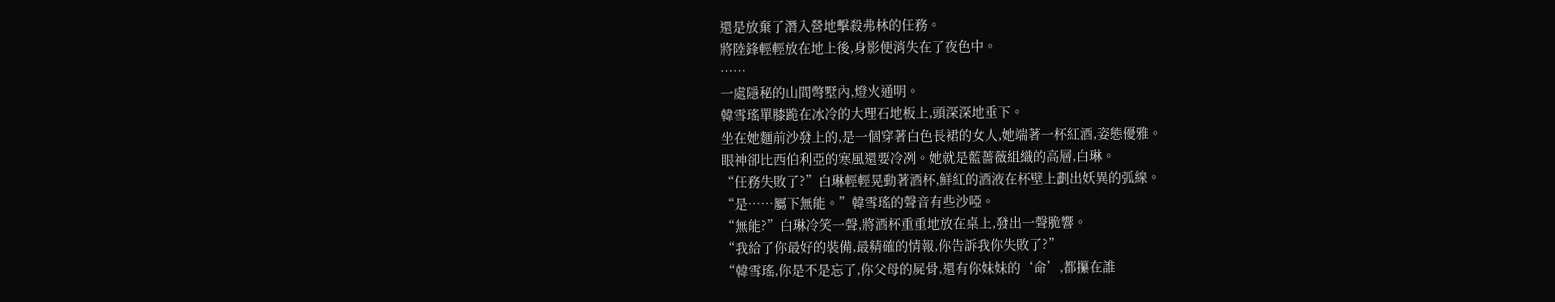還是放棄了潛入營地擊殺弗林的任務。
將陸鋒輕輕放在地上後,身影便消失在了夜色中。
……
一處隱秘的山間彆墅內,燈火通明。
韓雪瑤單膝跪在冰冷的大理石地板上,頭深深地垂下。
坐在她麵前沙發上的,是一個穿著白色長裙的女人,她端著一杯紅酒,姿態優雅。
眼神卻比西伯利亞的寒風還要冷冽。她就是藍薔薇組織的高層,白琳。
“任務失敗了?”白琳輕輕晃動著酒杯,鮮紅的酒液在杯壁上劃出妖異的弧線。
“是……屬下無能。”韓雪瑤的聲音有些沙啞。
“無能?”白琳冷笑一聲,將酒杯重重地放在桌上,發出一聲脆響。
“我給了你最好的裝備,最精確的情報,你告訴我你失敗了?”
“韓雪瑤,你是不是忘了,你父母的屍骨,還有你妹妹的‘命’,都攥在誰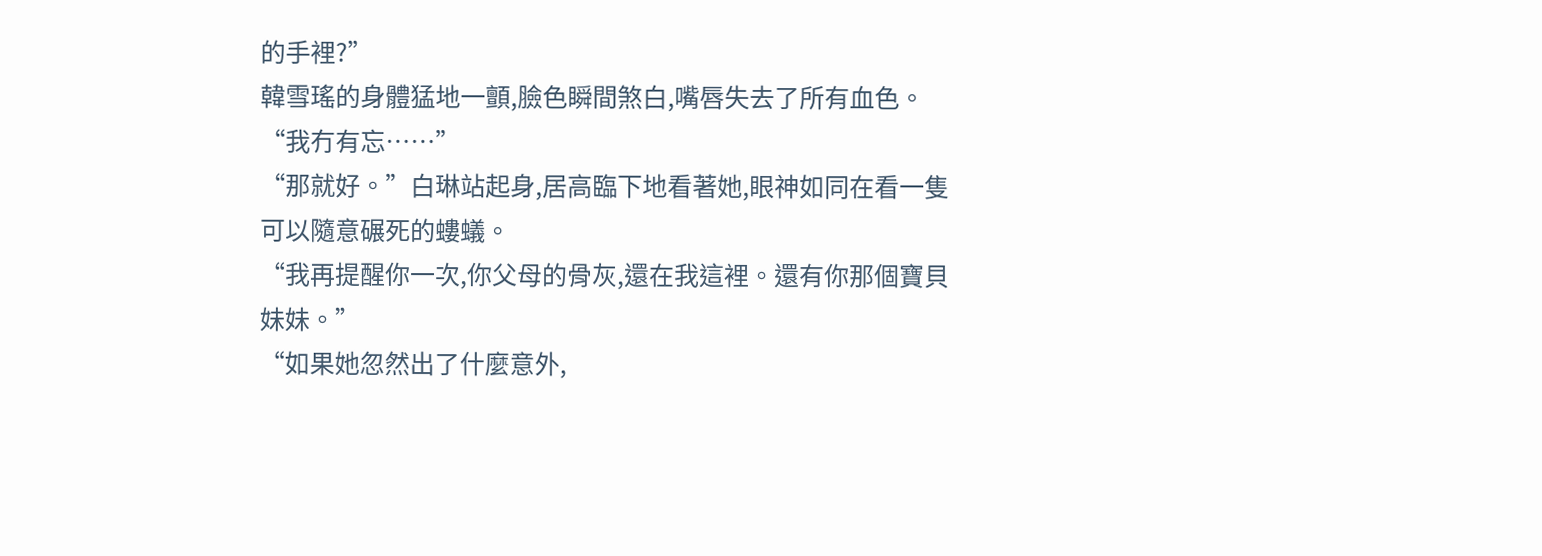的手裡?”
韓雪瑤的身體猛地一顫,臉色瞬間煞白,嘴唇失去了所有血色。
“我冇有忘……”
“那就好。”白琳站起身,居高臨下地看著她,眼神如同在看一隻可以隨意碾死的螻蟻。
“我再提醒你一次,你父母的骨灰,還在我這裡。還有你那個寶貝妹妹。”
“如果她忽然出了什麼意外,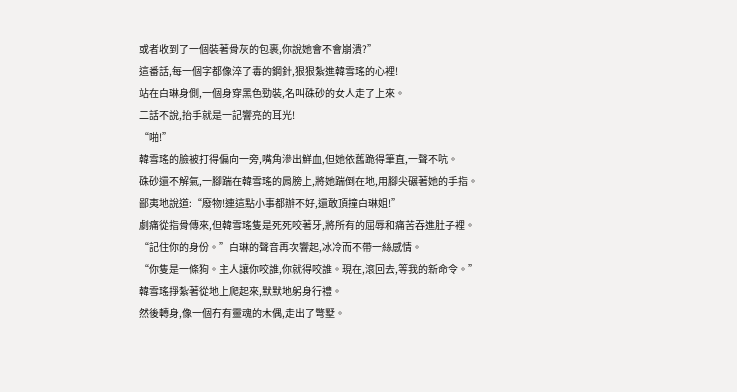或者收到了一個裝著骨灰的包裹,你說她會不會崩潰?”
這番話,每一個字都像淬了毒的鋼針,狠狠紮進韓雪瑤的心裡!
站在白琳身側,一個身穿黑色勁裝,名叫硃砂的女人走了上來。
二話不說,抬手就是一記響亮的耳光!
“啪!”
韓雪瑤的臉被打得偏向一旁,嘴角滲出鮮血,但她依舊跪得筆直,一聲不吭。
硃砂還不解氣,一腳踹在韓雪瑤的肩膀上,將她踹倒在地,用腳尖碾著她的手指。
鄙夷地說道:“廢物!連這點小事都辦不好,還敢頂撞白琳姐!”
劇痛從指骨傳來,但韓雪瑤隻是死死咬著牙,將所有的屈辱和痛苦吞進肚子裡。
“記住你的身份。”白琳的聲音再次響起,冰冷而不帶一絲感情。
“你隻是一條狗。主人讓你咬誰,你就得咬誰。現在,滾回去,等我的新命令。”
韓雪瑤掙紮著從地上爬起來,默默地躬身行禮。
然後轉身,像一個冇有靈魂的木偶,走出了彆墅。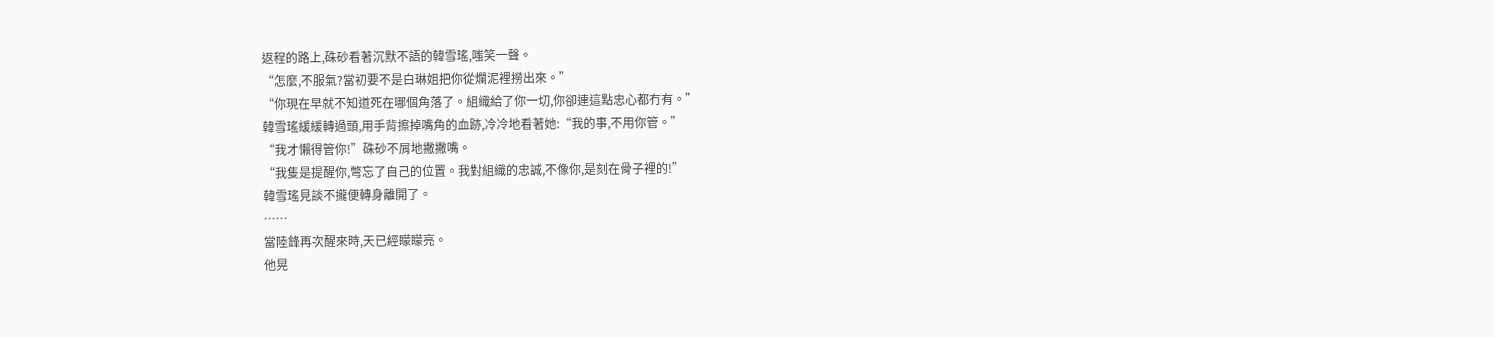返程的路上,硃砂看著沉默不語的韓雪瑤,嗤笑一聲。
“怎麼,不服氣?當初要不是白琳姐把你從爛泥裡撈出來。”
“你現在早就不知道死在哪個角落了。組織給了你一切,你卻連這點忠心都冇有。”
韓雪瑤緩緩轉過頭,用手背擦掉嘴角的血跡,冷冷地看著她:“我的事,不用你管。”
“我才懶得管你!”硃砂不屑地撇撇嘴。
“我隻是提醒你,彆忘了自己的位置。我對組織的忠誠,不像你,是刻在骨子裡的!”
韓雪瑤見談不攏便轉身離開了。
……
當陸鋒再次醒來時,天已經矇矇亮。
他晃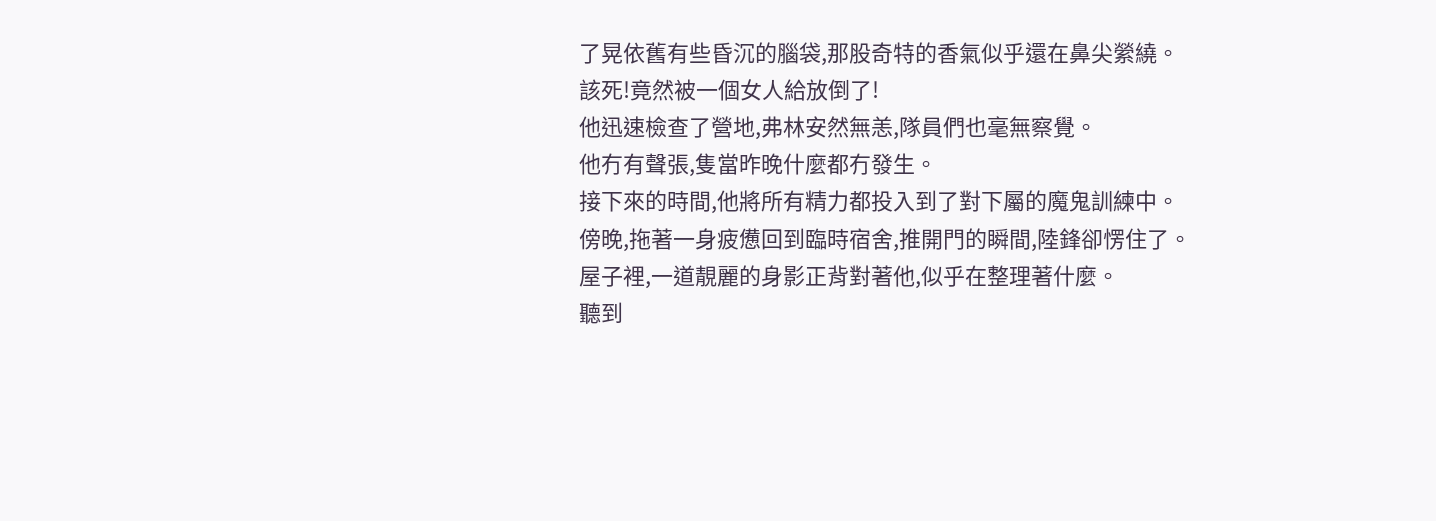了晃依舊有些昏沉的腦袋,那股奇特的香氣似乎還在鼻尖縈繞。
該死!竟然被一個女人給放倒了!
他迅速檢查了營地,弗林安然無恙,隊員們也毫無察覺。
他冇有聲張,隻當昨晚什麼都冇發生。
接下來的時間,他將所有精力都投入到了對下屬的魔鬼訓練中。
傍晚,拖著一身疲憊回到臨時宿舍,推開門的瞬間,陸鋒卻愣住了。
屋子裡,一道靚麗的身影正背對著他,似乎在整理著什麼。
聽到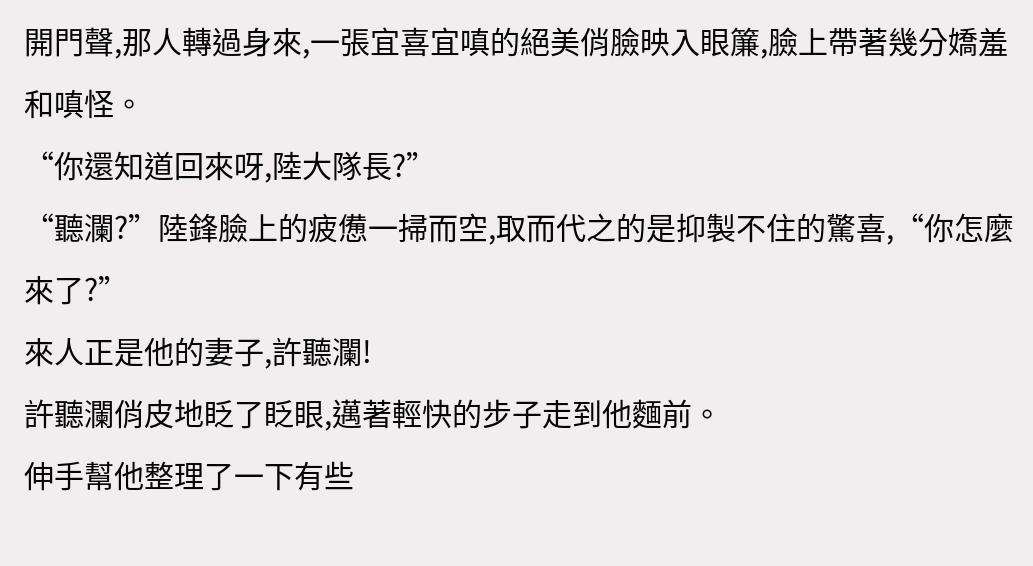開門聲,那人轉過身來,一張宜喜宜嗔的絕美俏臉映入眼簾,臉上帶著幾分嬌羞和嗔怪。
“你還知道回來呀,陸大隊長?”
“聽瀾?”陸鋒臉上的疲憊一掃而空,取而代之的是抑製不住的驚喜,“你怎麼來了?”
來人正是他的妻子,許聽瀾!
許聽瀾俏皮地眨了眨眼,邁著輕快的步子走到他麵前。
伸手幫他整理了一下有些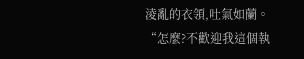淩亂的衣領,吐氣如蘭。
“怎麼?不歡迎我這個執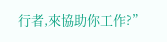行者,來協助你工作?”